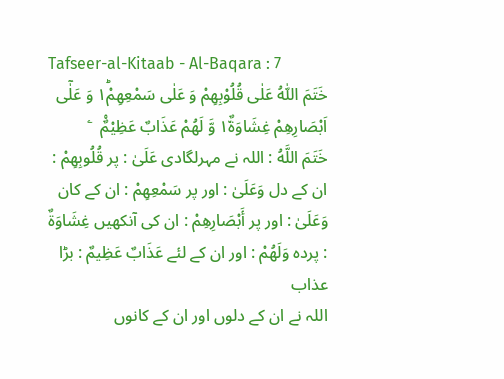Tafseer-al-Kitaab - Al-Baqara : 7
خَتَمَ اللّٰهُ عَلٰى قُلُوْبِهِمْ وَ عَلٰى سَمْعِهِمْ١ؕ وَ عَلٰۤى اَبْصَارِهِمْ غِشَاوَةٌ١٘ وَّ لَهُمْ عَذَابٌ عَظِیْمٌ۠   ۧ
خَتَمَ اللَّهُ : اللہ نے مہرلگادی عَلَىٰ : پر قُلُوبِهِمْ : ان کے دل وَعَلَىٰ : اور پر سَمْعِهِمْ : ان کے کان وَعَلَىٰ : اور پر أَبْصَارِهِمْ : ان کی آنکھیں غِشَاوَةٌ : پردہ وَلَهُمْ : اور ان کے لئے عَذَابٌ عَظِيمٌ : بڑا عذاب
اللہ نے ان کے دلوں اور ان کے کانوں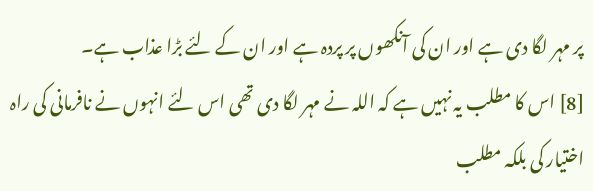پر مہر لگا دی ہے اور ان کی آنکھوں پر پردہ ہے اور ان کے لئے بڑا عذاب ہے۔
[8] اس کا مطلب یہ نہیں ہے کہ اللہ نے مہر لگا دی تھی اس لئے انہوں نے نافرمانی کی راہ اختیار کی بلکہ مطلب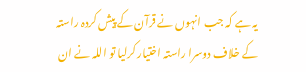یہ ہے کہ جب انہوں نے قرآن کے پیش کردہ راستہ کے خلاف دوسرا راستہ اختیار کرلیا تو اللہ نے ان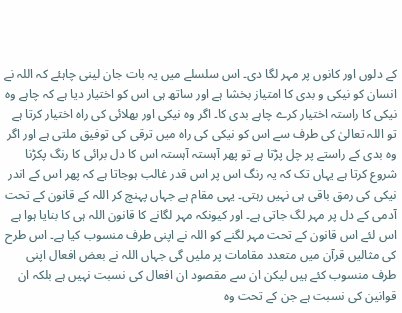کے دلوں اور کانوں پر مہر لگا دی۔ اس سلسلے میں یہ بات جان لینی چاہئے کہ اللہ نے انسان کو نیکی و بدی کا امتیاز بخشا ہے اور ساتھ ہی اس کو اختیار دیا ہے کہ چاہے وہ نیکی کا راستہ اختیار کرے چاہے بدی کا۔ اگر وہ نیکی اور بھلائی کی راہ اختیار کرتا ہے تو اللہ تعالیٰ کی طرف سے اس کو نیکی کی راہ میں ترقی کی توفیق ملتی ہے اور اگر وہ بدی کے راستے پر چل پڑتا ہے تو پھر آہستہ آہستہ اس کا دل برائی کا رنگ پکڑنا شروع کرتا ہے یہاں تک کہ یہ رنگ اس پر اس قدر غالب ہوجاتا ہے کہ پھر اس کے اندر نیکی کی رمق باقی ہی نہیں رہتی۔ یہی مقام ہے جہاں پہنچ کر اللہ کے قانون کے تحت آدمی کے دل پر مہر لگ جاتی ہے۔ اور کیونکہ مہر لگانے کا قانون اللہ ہی کا بنایا ہوا ہے اس لئے اس قانون کے تحت مہر لگنے کو اللہ نے اپنی طرف منسوب کیا ہے۔ اس طرح کی مثالیں قرآن میں متعدد مقامات پر ملیں گی جہاں اللہ نے بعض افعال اپنی طرف منسوب کئے ہیں لیکن ان سے مقصود ان افعال کی نسبت نہیں ہے بلکہ ان قوانین کی نسبت ہے جن کے تحت وہ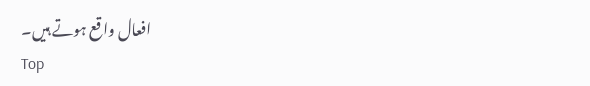افعال واقع ہوتے ہیں۔
Top